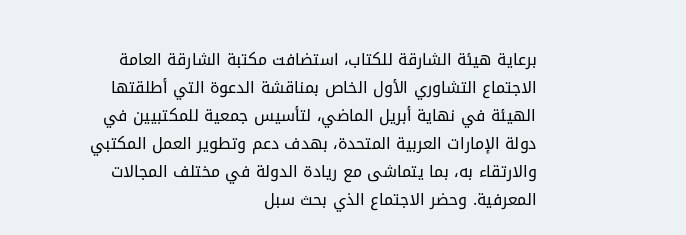برعاية هيئة الشارقة للكتاب، استضافت مكتبة الشارقة العامة الاجتماع التشاوري الأول الخاص بمناقشة الدعوة التي أطلقتها الهيئة في نهاية أبريل الماضي، لتأسيس جمعية للمكتبيين في دولة الإمارات العربية المتحدة، بهدف دعم وتطوير العمل المكتبي والارتقاء به، بما يتماشى مع ريادة الدولة في مختلف المجالات المعرفية. وحضر الاجتماع الذي بحث سبل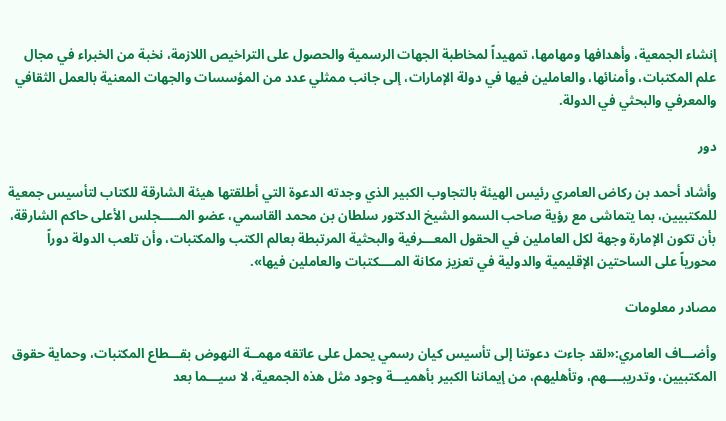إنشاء الجمعية، وأهدافها ومهامها، تمهيداً لمخاطبة الجهات الرسمية والحصول على التراخيص اللازمة، نخبة من الخبراء في مجال علم المكتبات، وأمنائها، والعاملين فيها في دولة الإمارات، إلى جانب ممثلي عدد من المؤسسات والجهات المعنية بالعمل الثقافي والمعرفي والبحثي في الدولة.

دور

وأشاد أحمد بن ركاض العامري رئيس الهيئة بالتجاوب الكبير الذي وجدته الدعوة التي أطلقتها هيئة الشارقة للكتاب لتأسيس جمعية للمكتبيين، بما يتماشى مع رؤية صاحب السمو الشيخ الدكتور سلطان بن محمد القاسمي، عضو المـــــجلس الأعلى حاكم الشارقة، بأن تكون الإمارة وجهة لكل العاملين في الحقول المعـــرفية والبحثية المرتبطة بعالم الكتب والمكتبات، وأن تلعب الدولة دوراً محورياً على الساحتين الإقليمية والدولية في تعزيز مكانة المــــكتبات والعاملين فيها».

مصادر معلومات

وأضـــاف العامري:«لقد جاءت دعوتنا إلى تأسيس كيان رسمي يحمل على عاتقه مهمــة النهوض بقـــطاع المكتبات، وحماية حقوق المكتبيين، وتدريبــــهم، وتأهليهم، من إيماننا الكبير بأهميـــة وجود مثل هذه الجمعية، لا سيـــما بعد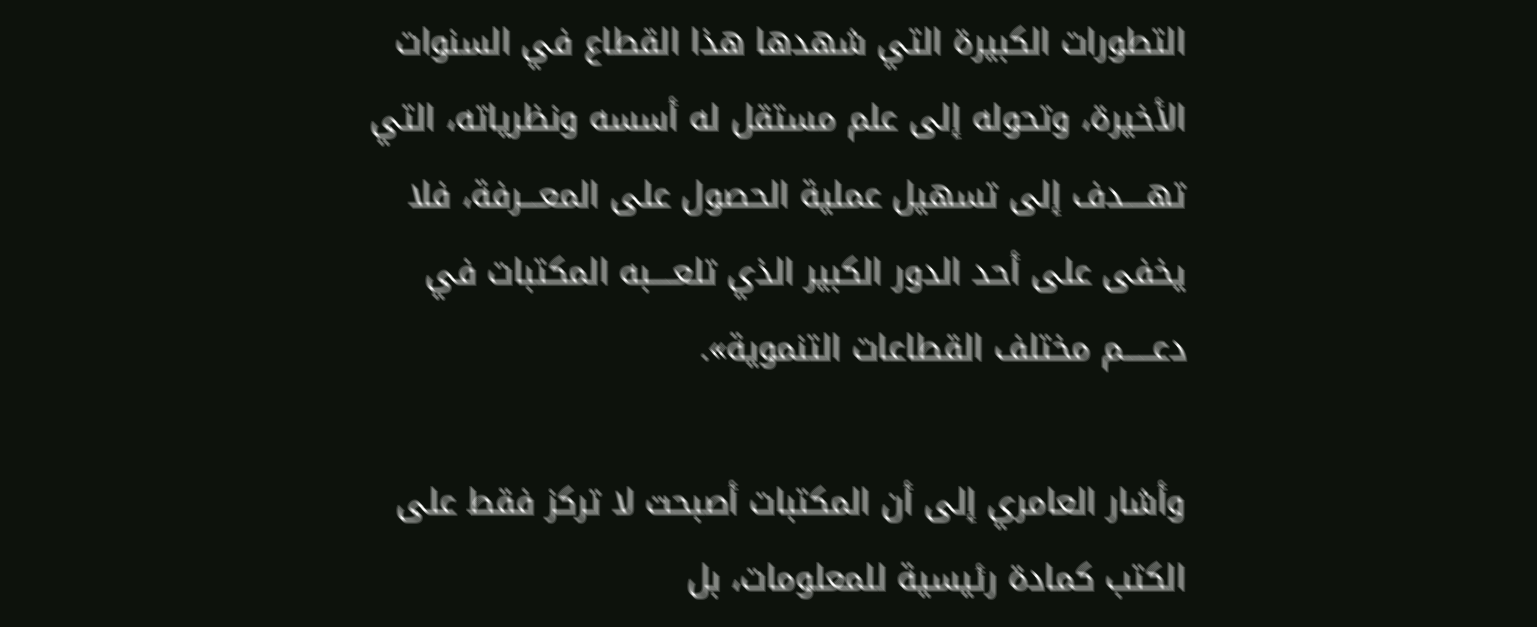التطورات الكبيرة التي شهدها هذا القطاع في السنوات الأخيرة، وتحوله إلى علم مستقل له أسسه ونظرياته، التي تهــــدف إلى تسهيل عملية الحصول على المعـــرفة، فلا يخفى على أحد الدور الكبير الذي تلعــــبه المكتبات في دعـــــم مختلف القطاعات التنموية».

وأشار العامري إلى أن المكتبات أصبحت لا تركز فقط على الكتب كمادة رئيسية للمعلومات، بل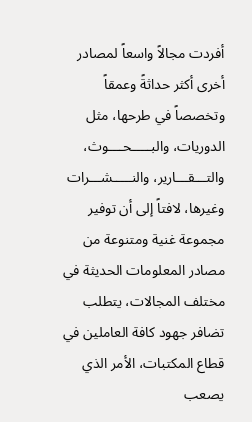أفردت مجالاً واسعاً لمصادر أخرى أكثر حداثةً وعمقاً وتخصصاً في طرحها، مثل الدوريات، والبـــــحــــوث، والتـــقـــارير، والنـــــشـــرات وغيرها، لافتاً إلى أن توفير مجموعة غنية ومتنوعة من مصادر المعلومات الحديثة في مختلف المجالات، يتطلب تضافر جهود كافة العاملين في قطاع المكتبات، الأمر الذي يصعب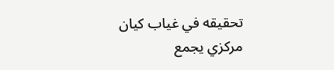تحقيقه في غياب كيان مركزي يجمع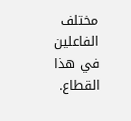مختلف الفاعلين في هذا القطاع.